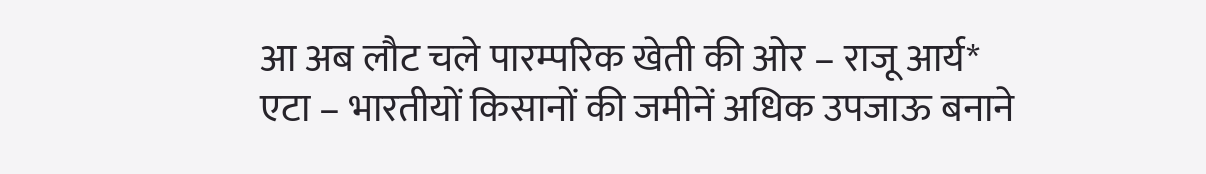आ अब लौट चले पारम्परिक खेती की ओर – राजू आर्य*
एटा – भारतीयों किसानों की जमीनें अधिक उपजाऊ बनाने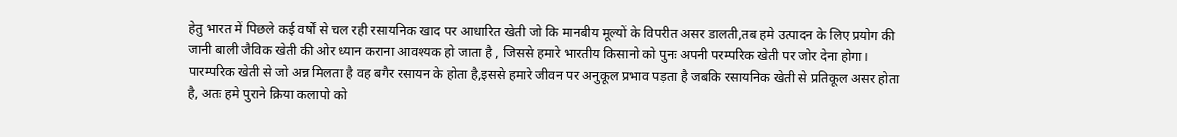हेतु भारत में पिछले कई वर्षों से चल रही रसायनिक खाद पर आधारित खेती जो कि मानबीय मूल्यों के विपरीत असर डालती,तब हमे उत्पादन के लिए प्रयोग की जानी बाली जैविक खेती की ओर ध्यान कराना आवश्यक हो जाता है , जिससे हमारे भारतीय किसानो को पुनः अपनी परम्परिक खेती पर जोर देना होगा।
पारम्परिक खेती से जो अन्न मिलता है वह बगैर रसायन के होता है,इससे हमारे जीवन पर अनुकूल प्रभाव पड़ता है जबकि रसायनिक खेती से प्रतिकूल असर होता है, अतः हमे पुराने क्रिया कलापो को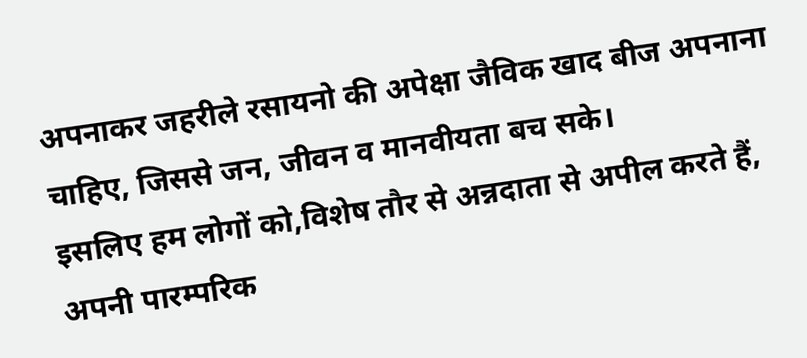अपनाकर जहरीले रसायनो की अपेक्षा जैविक खाद बीज अपनाना चाहिए, जिससे जन, जीवन व मानवीयता बच सके।
इसलिए हम लोगों को,विशेष तौर से अन्नदाता से अपील करते हैं, अपनी पारम्परिक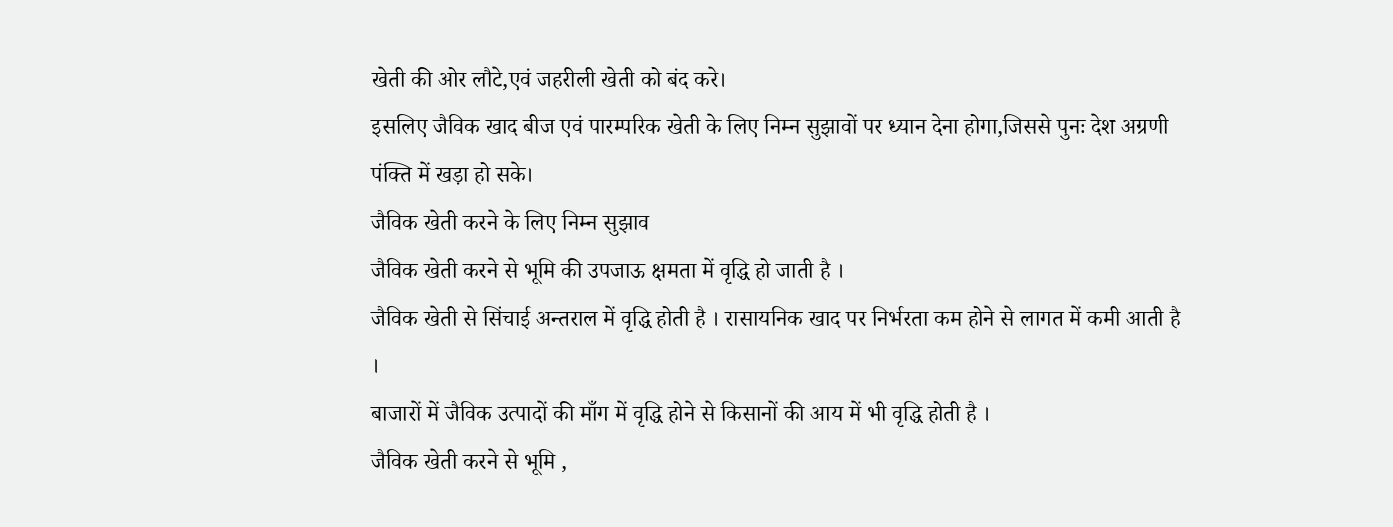खेती की ओर लौटे,एवं जहरीली खेती को बंद करे।
इसलिए जैविक खाद बीज एवं पारम्परिक खेती के लिए निम्न सुझावों पर ध्यान देना होगा,जिससे पुनः देश अग्रणी पंक्ति में खड़ा हो सके।
जैविक खेती करने के लिए निम्न सुझाव
जैविक खेती करने से भूमि की उपजाऊ क्षमता में वृद्धि हो जाती है ।
जैविक खेती से सिंचाई अन्तराल में वृद्धि होती है । रासायनिक खाद पर निर्भरता कम होने से लागत में कमी आती है ।
बाजारों में जैविक उत्पादों की माँग में वृद्धि होने से किसानों की आय में भी वृद्धि होती है ।
जैविक खेती करने से भूमि ,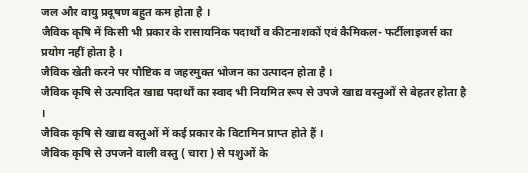जल और वायु प्रदूषण बहुत कम होता है ।
जैविक कृषि में किसी भी प्रकार के रासायनिक पदार्थों व कीटनाशकों एवं कैमिकल- फर्टीलाइजर्स का प्रयोग नहीं होता है ।
जैविक खेती करने पर पौष्टिक व जहरमुक्त भोजन का उत्पादन होता है ।
जैविक कृषि से उत्पादित खाद्य पदार्थों का स्वाद भी नियमित रूप से उपजे खाद्य वस्तुओं से बेहतर होता है ।
जैविक कृषि से खाद्य वस्तुओं में कई प्रकार के विटामिन प्राप्त होते हैं ।
जैविक कृषि से उपजने वाली वस्तु ( चारा ) से पशुओं के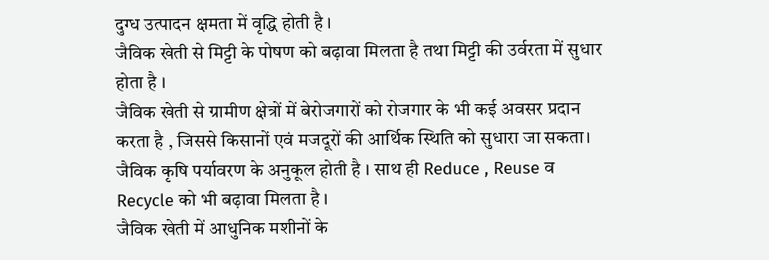दुग्ध उत्पादन क्षमता में वृद्धि होती है ।
जैविक खेती से मिट्टी के पोषण को बढ़ावा मिलता है तथा मिट्टी की उर्वरता में सुधार होता है ।
जैविक खेती से ग्रामीण क्षेत्रों में बेरोजगारों को रोजगार के भी कई अवसर प्रदान करता है , जिससे किसानों एवं मजदूरों की आर्थिक स्थिति को सुधारा जा सकता।
जैविक कृषि पर्यावरण के अनुकूल होती है । साथ ही Reduce , Reuse व Recycle को भी बढ़ावा मिलता है ।
जैविक खेती में आधुनिक मशीनों के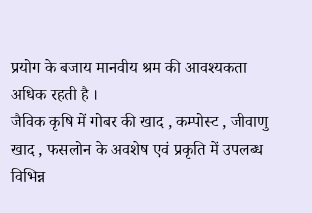प्रयोग के बजाय मानवीय श्रम की आवश्यकता अधिक रहती है ।
जैविक कृषि में गोबर की खाद , कम्पोस्ट , जीवाणु खाद , फसलोन के अवशेष एवं प्रकृति में उपलब्ध विभिन्न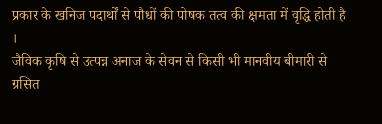प्रकार के खनिज पदार्थों से पौधों की पोषक तत्व की क्षमता में वृद्धि होती है ।
जैविक कृषि से उत्पन्न अनाज के सेवन से किसी भी मानवीय बीमारी से ग्रसित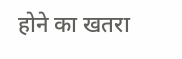होने का खतरा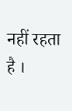नहीं रहता है ।